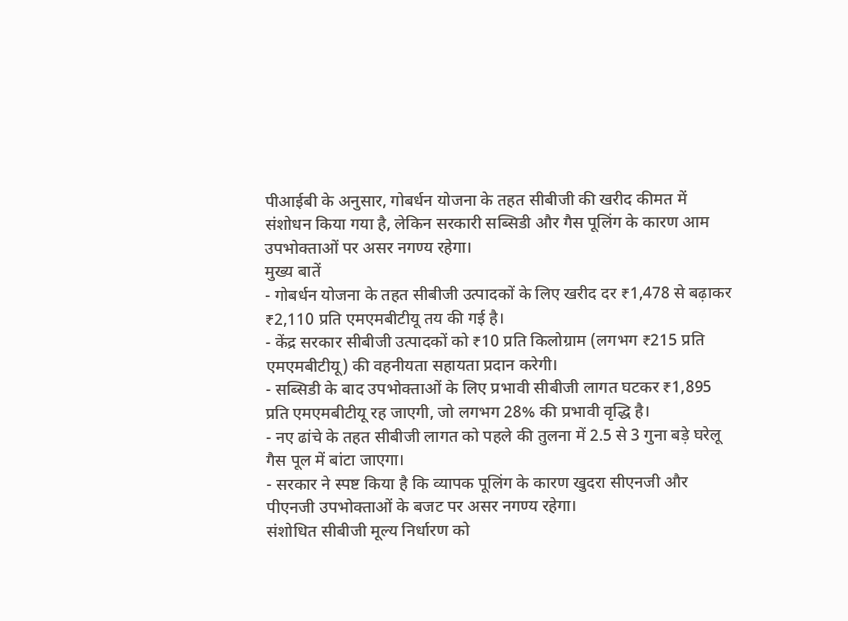पीआईबी के अनुसार, गोबर्धन योजना के तहत सीबीजी की खरीद कीमत में संशोधन किया गया है, लेकिन सरकारी सब्सिडी और गैस पूलिंग के कारण आम उपभोक्ताओं पर असर नगण्य रहेगा।
मुख्य बातें
- गोबर्धन योजना के तहत सीबीजी उत्पादकों के लिए खरीद दर ₹1,478 से बढ़ाकर ₹2,110 प्रति एमएमबीटीयू तय की गई है।
- केंद्र सरकार सीबीजी उत्पादकों को ₹10 प्रति किलोग्राम (लगभग ₹215 प्रति एमएमबीटीयू) की वहनीयता सहायता प्रदान करेगी।
- सब्सिडी के बाद उपभोक्ताओं के लिए प्रभावी सीबीजी लागत घटकर ₹1,895 प्रति एमएमबीटीयू रह जाएगी, जो लगभग 28% की प्रभावी वृद्धि है।
- नए ढांचे के तहत सीबीजी लागत को पहले की तुलना में 2.5 से 3 गुना बड़े घरेलू गैस पूल में बांटा जाएगा।
- सरकार ने स्पष्ट किया है कि व्यापक पूलिंग के कारण खुदरा सीएनजी और पीएनजी उपभोक्ताओं के बजट पर असर नगण्य रहेगा।
संशोधित सीबीजी मूल्य निर्धारण को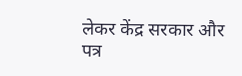लेकर केंद्र सरकार और पत्र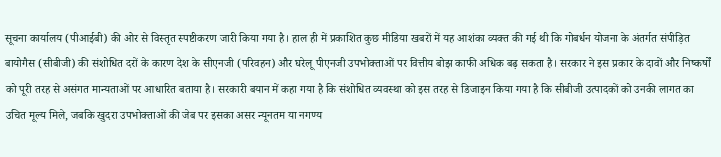सूचना कार्यालय (पीआईबी) की ओर से विस्तृत स्पष्टीकरण जारी किया गया है। हाल ही में प्रकाशित कुछ मीडिया खबरों में यह आशंका व्यक्त की गई थी कि गोबर्धन योजना के अंतर्गत संपीड़ित बायोगैस (सीबीजी) की संशोधित दरों के कारण देश के सीएनजी (परिवहन) और घरेलू पीएनजी उपभोक्ताओं पर वित्तीय बोझ काफी अधिक बढ़ सकता है। सरकार ने इस प्रकार के दावों और निष्कर्षों को पूरी तरह से असंगत मान्यताओं पर आधारित बताया है। सरकारी बयान में कहा गया है कि संशोधित व्यवस्था को इस तरह से डिजाइन किया गया है कि सीबीजी उत्पादकों को उनकी लागत का उचित मूल्य मिले, जबकि खुदरा उपभोक्ताओं की जेब पर इसका असर न्यूनतम या नगण्य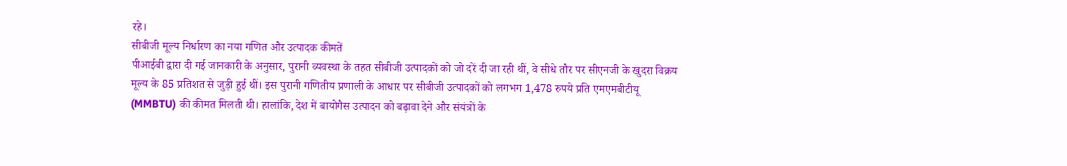रहे।
सीबीजी मूल्य निर्धारण का नया गणित और उत्पादक कीमतें
पीआईबी द्वारा दी गई जानकारी के अनुसार, पुरानी व्यवस्था के तहत सीबीजी उत्पादकों को जो दरें दी जा रही थीं, वे सीधे तौर पर सीएनजी के खुदरा विक्रय मूल्य के 85 प्रतिशत से जुड़ी हुई थीं। इस पुरानी गणितीय प्रणाली के आधार पर सीबीजी उत्पादकों को लगभग 1,478 रुपये प्रति एमएमबीटीयू (MMBTU) की कीमत मिलती थी। हालांकि, देश में बायोगैस उत्पादन को बढ़ावा देने और संयंत्रों के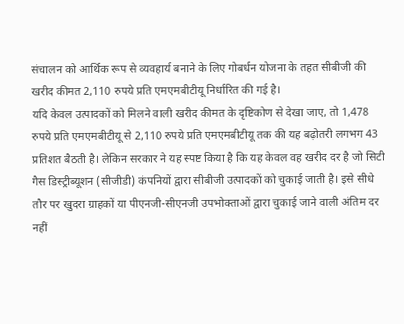संचालन को आर्थिक रूप से व्यवहार्य बनाने के लिए गोबर्धन योजना के तहत सीबीजी की खरीद कीमत 2,110 रुपये प्रति एमएमबीटीयू निर्धारित की गई है।
यदि केवल उत्पादकों को मिलने वाली खरीद कीमत के दृष्टिकोण से देखा जाए, तो 1,478 रुपये प्रति एमएमबीटीयू से 2,110 रुपये प्रति एमएमबीटीयू तक की यह बढ़ोतरी लगभग 43 प्रतिशत बैठती है। लेकिन सरकार ने यह स्पष्ट किया है कि यह केवल वह खरीद दर है जो सिटी गैस डिस्ट्रीब्यूशन (सीजीडी) कंपनियों द्वारा सीबीजी उत्पादकों को चुकाई जाती है। इसे सीधे तौर पर खुदरा ग्राहकों या पीएनजी-सीएनजी उपभोक्ताओं द्वारा चुकाई जाने वाली अंतिम दर नहीं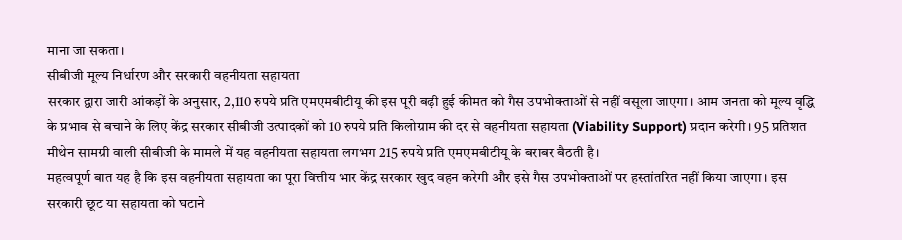माना जा सकता।
सीबीजी मूल्य निर्धारण और सरकारी वहनीयता सहायता
सरकार द्वारा जारी आंकड़ों के अनुसार, 2,110 रुपये प्रति एमएमबीटीयू की इस पूरी बढ़ी हुई कीमत को गैस उपभोक्ताओं से नहीं वसूला जाएगा। आम जनता को मूल्य वृद्धि के प्रभाव से बचाने के लिए केंद्र सरकार सीबीजी उत्पादकों को 10 रुपये प्रति किलोग्राम की दर से वहनीयता सहायता (Viability Support) प्रदान करेगी। 95 प्रतिशत मीथेन सामग्री वाली सीबीजी के मामले में यह वहनीयता सहायता लगभग 215 रुपये प्रति एमएमबीटीयू के बराबर बैठती है।
महत्वपूर्ण बात यह है कि इस वहनीयता सहायता का पूरा वित्तीय भार केंद्र सरकार खुद वहन करेगी और इसे गैस उपभोक्ताओं पर हस्तांतरित नहीं किया जाएगा। इस सरकारी छूट या सहायता को घटाने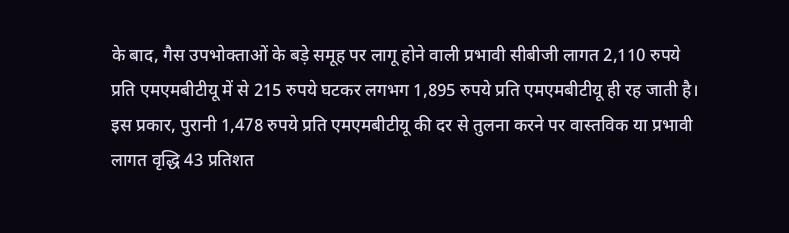के बाद, गैस उपभोक्ताओं के बड़े समूह पर लागू होने वाली प्रभावी सीबीजी लागत 2,110 रुपये प्रति एमएमबीटीयू में से 215 रुपये घटकर लगभग 1,895 रुपये प्रति एमएमबीटीयू ही रह जाती है। इस प्रकार, पुरानी 1,478 रुपये प्रति एमएमबीटीयू की दर से तुलना करने पर वास्तविक या प्रभावी लागत वृद्धि 43 प्रतिशत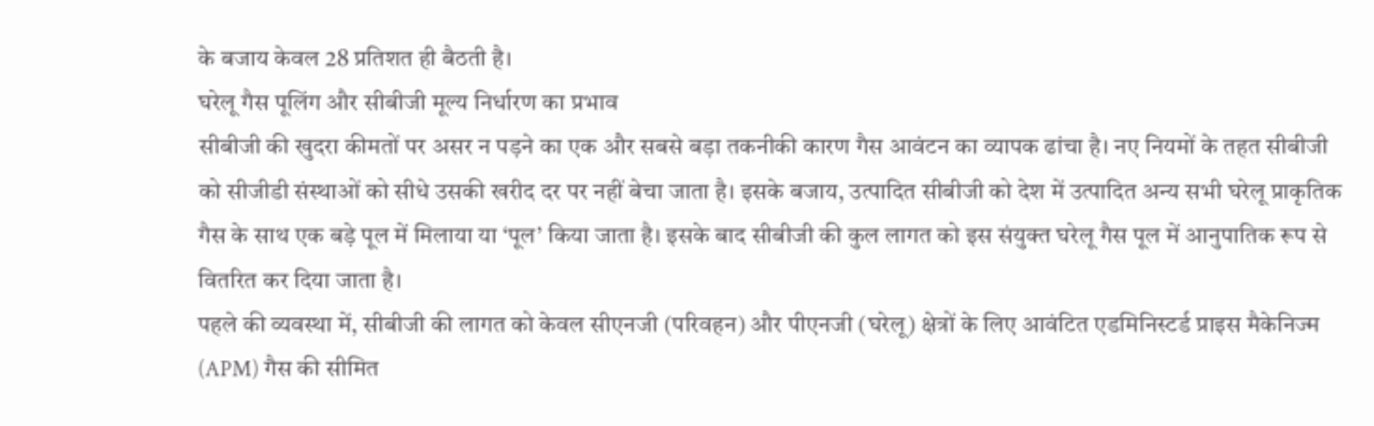के बजाय केवल 28 प्रतिशत ही बैठती है।
घरेलू गैस पूलिंग और सीबीजी मूल्य निर्धारण का प्रभाव
सीबीजी की खुदरा कीमतों पर असर न पड़ने का एक और सबसे बड़ा तकनीकी कारण गैस आवंटन का व्यापक ढांचा है। नए नियमों के तहत सीबीजी को सीजीडी संस्थाओं को सीधे उसकी खरीद दर पर नहीं बेचा जाता है। इसके बजाय, उत्पादित सीबीजी को देश में उत्पादित अन्य सभी घरेलू प्राकृतिक गैस के साथ एक बड़े पूल में मिलाया या ‘पूल’ किया जाता है। इसके बाद सीबीजी की कुल लागत को इस संयुक्त घरेलू गैस पूल में आनुपातिक रूप से वितरित कर दिया जाता है।
पहले की व्यवस्था में, सीबीजी की लागत को केवल सीएनजी (परिवहन) और पीएनजी (घरेलू) क्षेत्रों के लिए आवंटित एडमिनिस्टर्ड प्राइस मैकेनिज्म (APM) गैस की सीमित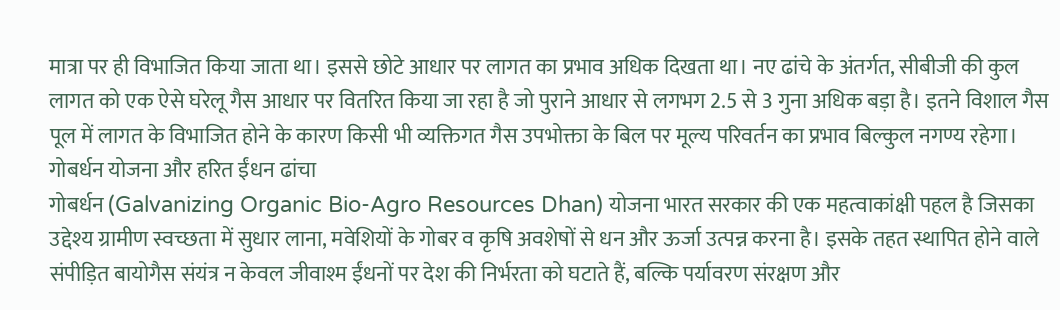मात्रा पर ही विभाजित किया जाता था। इससे छोटे आधार पर लागत का प्रभाव अधिक दिखता था। नए ढांचे के अंतर्गत, सीबीजी की कुल लागत को एक ऐसे घरेलू गैस आधार पर वितरित किया जा रहा है जो पुराने आधार से लगभग 2.5 से 3 गुना अधिक बड़ा है। इतने विशाल गैस पूल में लागत के विभाजित होने के कारण किसी भी व्यक्तिगत गैस उपभोक्ता के बिल पर मूल्य परिवर्तन का प्रभाव बिल्कुल नगण्य रहेगा।
गोबर्धन योजना और हरित ईंधन ढांचा
गोबर्धन (Galvanizing Organic Bio-Agro Resources Dhan) योजना भारत सरकार की एक महत्वाकांक्षी पहल है जिसका उद्देश्य ग्रामीण स्वच्छता में सुधार लाना, मवेशियों के गोबर व कृषि अवशेषों से धन और ऊर्जा उत्पन्न करना है। इसके तहत स्थापित होने वाले संपीड़ित बायोगैस संयंत्र न केवल जीवाश्म ईंधनों पर देश की निर्भरता को घटाते हैं, बल्कि पर्यावरण संरक्षण और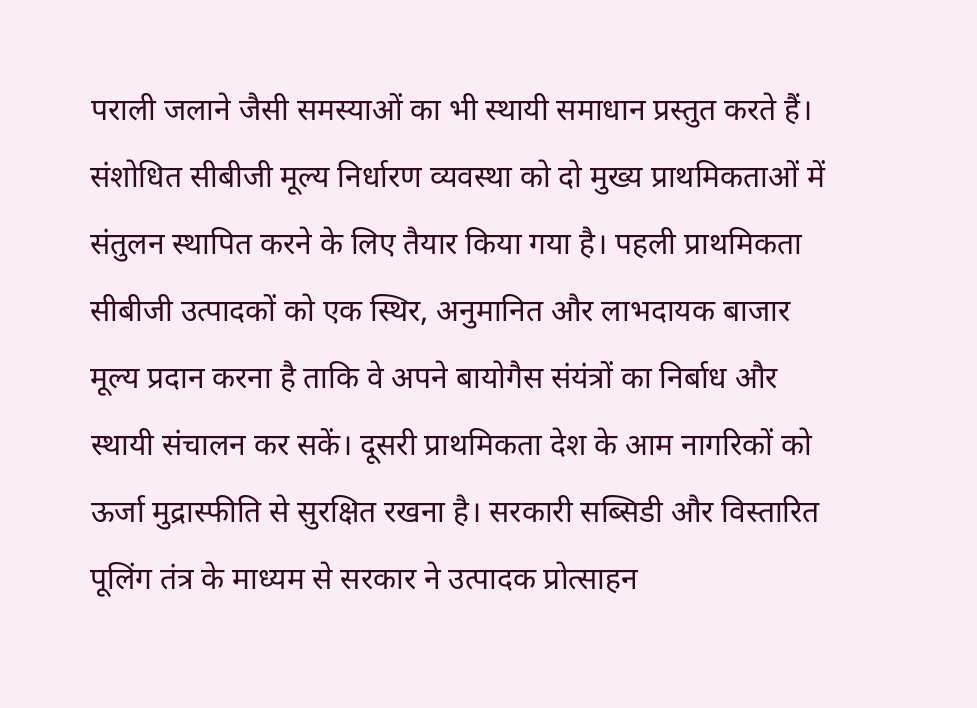पराली जलाने जैसी समस्याओं का भी स्थायी समाधान प्रस्तुत करते हैं।
संशोधित सीबीजी मूल्य निर्धारण व्यवस्था को दो मुख्य प्राथमिकताओं में संतुलन स्थापित करने के लिए तैयार किया गया है। पहली प्राथमिकता सीबीजी उत्पादकों को एक स्थिर, अनुमानित और लाभदायक बाजार मूल्य प्रदान करना है ताकि वे अपने बायोगैस संयंत्रों का निर्बाध और स्थायी संचालन कर सकें। दूसरी प्राथमिकता देश के आम नागरिकों को ऊर्जा मुद्रास्फीति से सुरक्षित रखना है। सरकारी सब्सिडी और विस्तारित पूलिंग तंत्र के माध्यम से सरकार ने उत्पादक प्रोत्साहन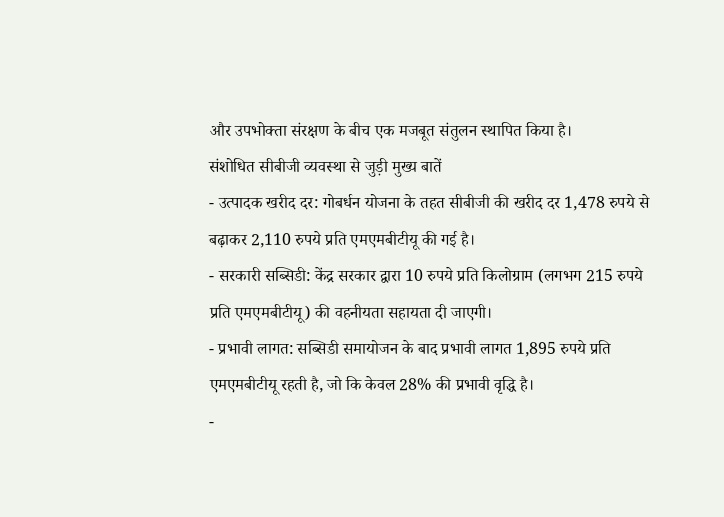और उपभोक्ता संरक्षण के बीच एक मजबूत संतुलन स्थापित किया है।
संशोधित सीबीजी व्यवस्था से जुड़ी मुख्य बातें
- उत्पादक खरीद दर: गोबर्धन योजना के तहत सीबीजी की खरीद दर 1,478 रुपये से बढ़ाकर 2,110 रुपये प्रति एमएमबीटीयू की गई है।
- सरकारी सब्सिडी: केंद्र सरकार द्वारा 10 रुपये प्रति किलोग्राम (लगभग 215 रुपये प्रति एमएमबीटीयू) की वहनीयता सहायता दी जाएगी।
- प्रभावी लागत: सब्सिडी समायोजन के बाद प्रभावी लागत 1,895 रुपये प्रति एमएमबीटीयू रहती है, जो कि केवल 28% की प्रभावी वृद्धि है।
-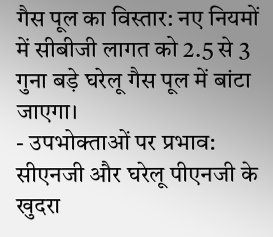गैस पूल का विस्तार: नए नियमों में सीबीजी लागत को 2.5 से 3 गुना बड़े घरेलू गैस पूल में बांटा जाएगा।
- उपभोक्ताओं पर प्रभाव: सीएनजी और घरेलू पीएनजी के खुदरा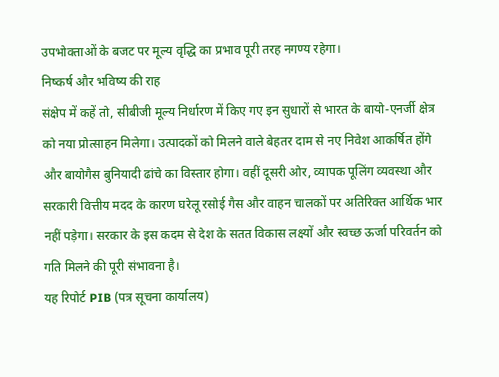उपभोक्ताओं के बजट पर मूल्य वृद्धि का प्रभाव पूरी तरह नगण्य रहेगा।
निष्कर्ष और भविष्य की राह
संक्षेप में कहें तो, सीबीजी मूल्य निर्धारण में किए गए इन सुधारों से भारत के बायो-एनर्जी क्षेत्र को नया प्रोत्साहन मिलेगा। उत्पादकों को मिलने वाले बेहतर दाम से नए निवेश आकर्षित होंगे और बायोगैस बुनियादी ढांचे का विस्तार होगा। वहीं दूसरी ओर, व्यापक पूलिंग व्यवस्था और सरकारी वित्तीय मदद के कारण घरेलू रसोई गैस और वाहन चालकों पर अतिरिक्त आर्थिक भार नहीं पड़ेगा। सरकार के इस कदम से देश के सतत विकास लक्ष्यों और स्वच्छ ऊर्जा परिवर्तन को गति मिलने की पूरी संभावना है।
यह रिपोर्ट PIB (पत्र सूचना कार्यालय)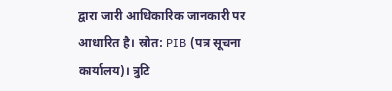द्वारा जारी आधिकारिक जानकारी पर आधारित है। स्रोत: PIB (पत्र सूचना कार्यालय)। त्रुटि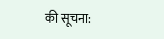की सूचना: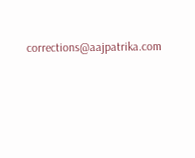corrections@aajpatrika.com